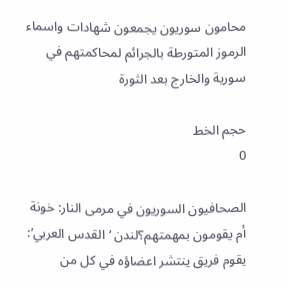محامون سوريون يجمعون شهادات واسماء الرموز المتورطة بالجرائم لمحاكمتهم في سورية والخارج بعد الثورة

حجم الخط
0

الصحافيون السوريون في مرمى النار: خونة أم يقومون بمهمتهم؟لندن ‘القدس العربي’: يقوم فريق ينتشر اعضاؤه في كل من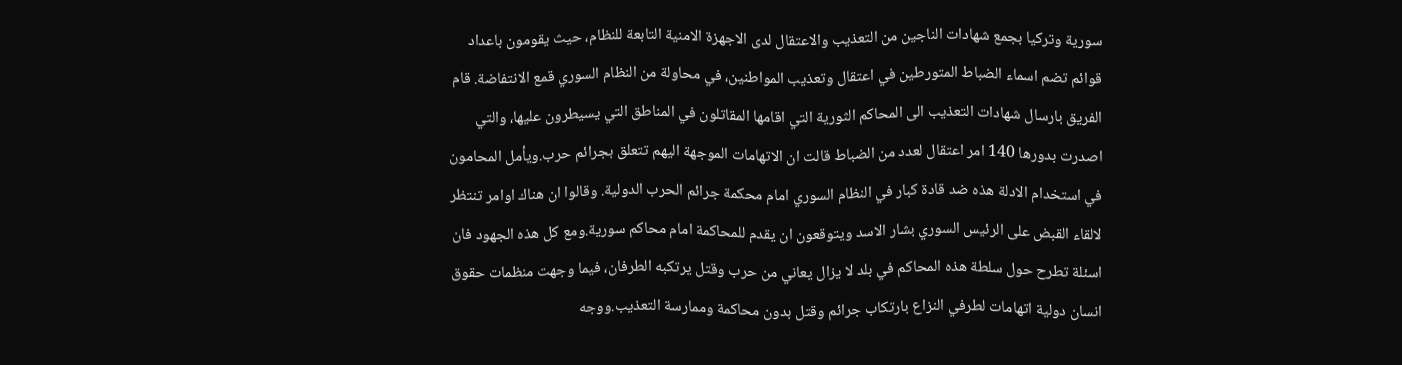سورية وتركيا بجمع شهادات الناجين من التعذيب والاعتقال لدى الاجهزة الامنية التابعة للنظام، حيث يقومون باعداد قوائم تضم اسماء الضباط المتورطين في اعتقال وتعذيب المواطنين، في محاولة من النظام السوري قمع الانتفاضة. قام الفريق بارسال شهادات التعذيب الى المحاكم الثورية التي اقامها المقاتلون في المناطق التي يسيطرون عليها، والتي اصدرت بدورها 140 امر اعتقال لعدد من الضباط قالت ان الاتهامات الموجهة اليهم تتعلق بجرائم حرب.ويأمل المحامون في استخدام الادلة هذه ضد قادة كبار في النظام السوري امام محكمة جرائم الحرب الدولية. وقالوا ان هناك اوامر تنتظر لالقاء القبض على الرئيس السوري بشار الاسد ويتوقعون ان يقدم للمحاكمة امام محاكم سورية.ومع كل هذه الجهود فان اسئلة تطرح حول سلطة هذه المحاكم في بلد لا يزال يعاني من حرب وقتل يرتكبه الطرفان، فيما وجهت منظمات حقوق انسان دولية اتهامات لطرفي النزاع بارتكاب جرائم وقتل بدون محاكمة وممارسة التعذيب.ووجه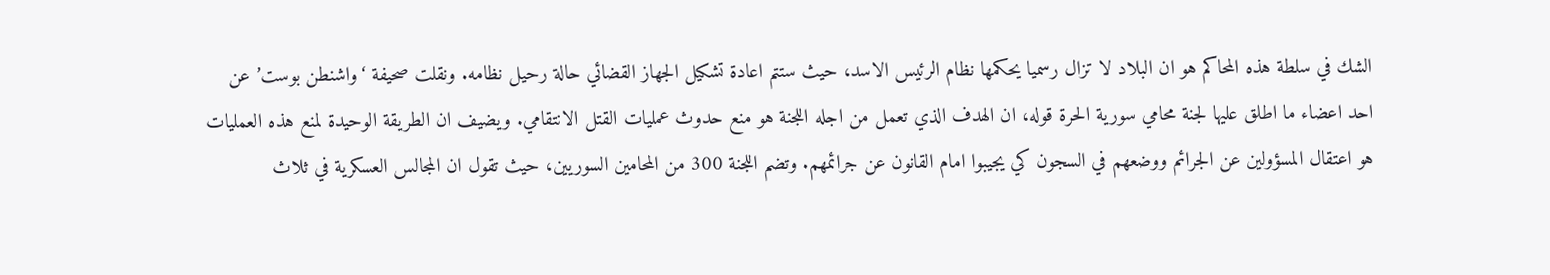الشك في سلطة هذه المحاكم هو ان البلاد لا تزال رسميا يحكمها نظام الرئيس الاسد، حيث ستتم اعادة تشكيل الجهاز القضائي حالة رحيل نظامه. ونقلت صحيفة ‘واشنطن بوست’ عن احد اعضاء ما اطلق عليها لجنة محامي سورية الحرة قوله، ان الهدف الذي تعمل من اجله اللجنة هو منع حدوث عمليات القتل الانتقامي. ويضيف ان الطريقة الوحيدة لمنع هذه العمليات هو اعتقال المسؤولين عن الجرائم ووضعهم في السجون كي يجيبوا امام القانون عن جرائمهم. وتضم اللجنة 300 من المحامين السوريين، حيث تقول ان المجالس العسكرية في ثلاث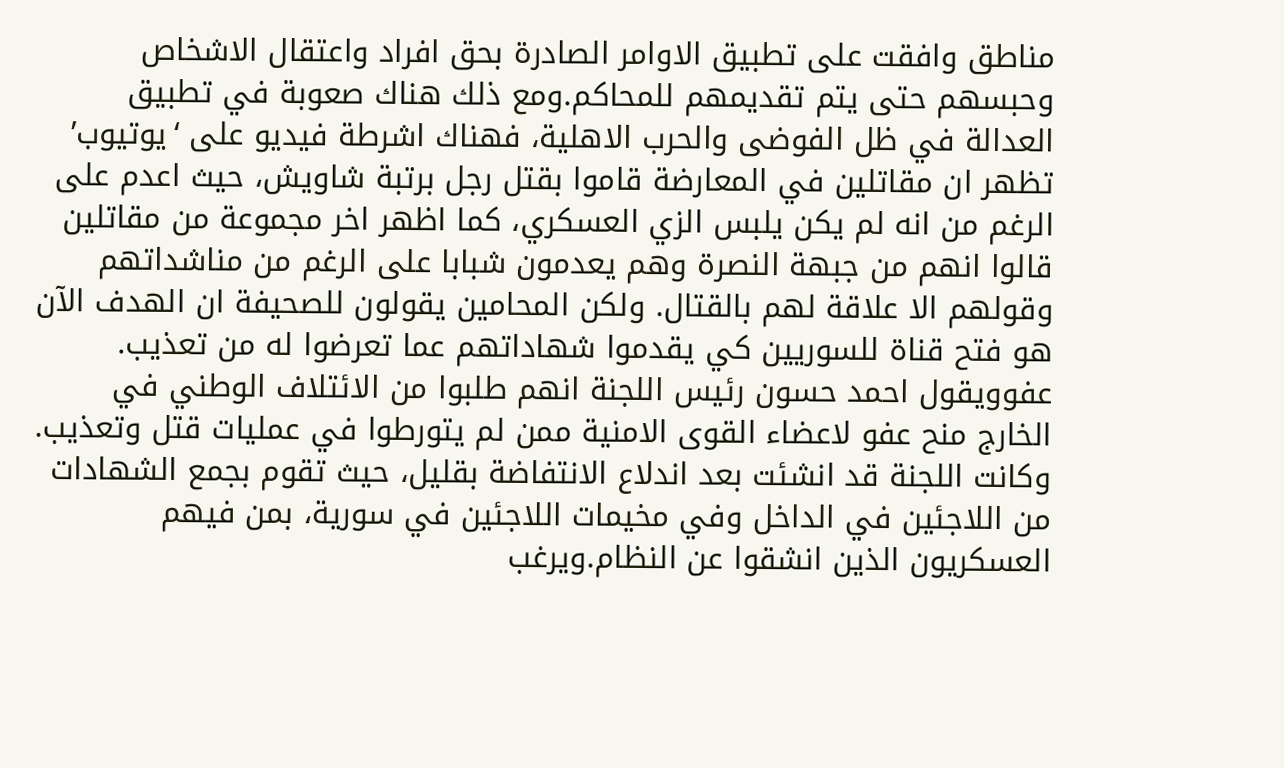مناطق وافقت على تطبيق الاوامر الصادرة بحق افراد واعتقال الاشخاص وحبسهم حتى يتم تقديمهم للمحاكم.ومع ذلك هناك صعوبة في تطبيق العدالة في ظل الفوضى والحرب الاهلية، فهناك اشرطة فيديو على ‘يوتيوب’ تظهر ان مقاتلين في المعارضة قاموا بقتل رجل برتبة شاويش، حيث اعدم على الرغم من انه لم يكن يلبس الزي العسكري، كما اظهر اخر مجموعة من مقاتلين قالوا انهم من جبهة النصرة وهم يعدمون شبابا على الرغم من مناشداتهم وقولهم الا علاقة لهم بالقتال. ولكن المحامين يقولون للصحيفة ان الهدف الآن هو فتح قناة للسوريين كي يقدموا شهاداتهم عما تعرضوا له من تعذيب. عفوويقول احمد حسون رئيس اللجنة انهم طلبوا من الائتلاف الوطني في الخارج منح عفو لاعضاء القوى الامنية ممن لم يتورطوا في عمليات قتل وتعذيب. وكانت اللجنة قد انشئت بعد اندلاع الانتفاضة بقليل، حيث تقوم بجمع الشهادات من اللاجئين في الداخل وفي مخيمات اللاجئين في سورية، بمن فيهم العسكريون الذين انشقوا عن النظام.ويرغب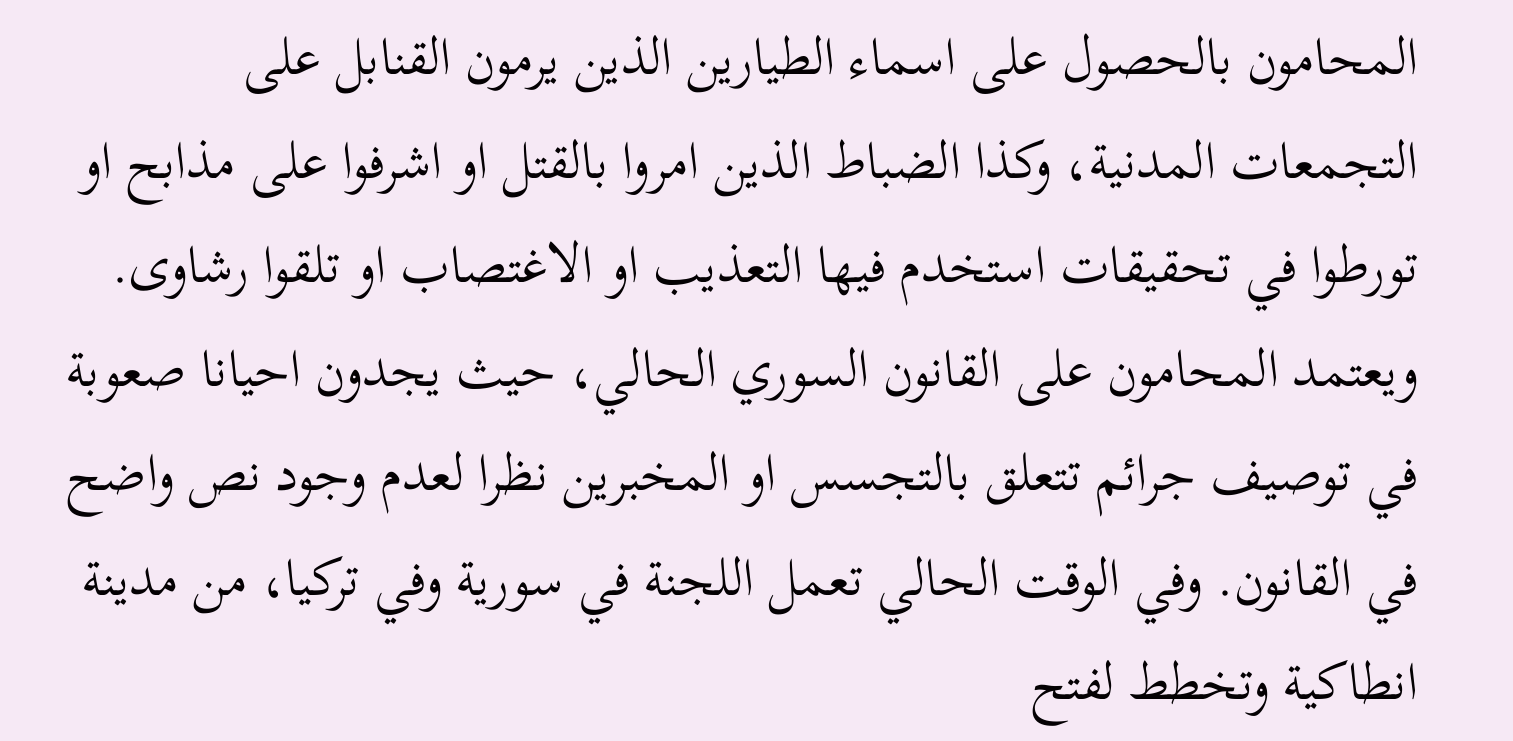المحامون بالحصول على اسماء الطيارين الذين يرمون القنابل على التجمعات المدنية، وكذا الضباط الذين امروا بالقتل او اشرفوا على مذابح او تورطوا في تحقيقات استخدم فيها التعذيب او الاغتصاب او تلقوا رشاوى. ويعتمد المحامون على القانون السوري الحالي، حيث يجدون احيانا صعوبة في توصيف جرائم تتعلق بالتجسس او المخبرين نظرا لعدم وجود نص واضح في القانون. وفي الوقت الحالي تعمل اللجنة في سورية وفي تركيا، من مدينة انطاكية وتخطط لفتح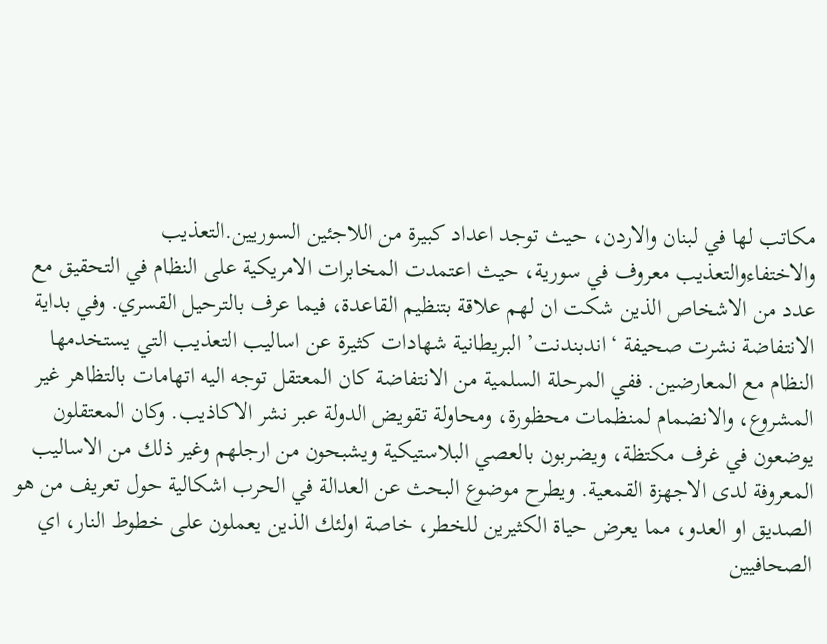مكاتب لها في لبنان والاردن، حيث توجد اعداد كبيرة من اللاجئين السوريين.التعذيب والاختفاءوالتعذيب معروف في سورية، حيث اعتمدت المخابرات الامريكية على النظام في التحقيق مع عدد من الاشخاص الذين شكت ان لهم علاقة بتنظيم القاعدة، فيما عرف بالترحيل القسري. وفي بداية الانتفاضة نشرت صحيفة ‘اندبندنت’ البريطانية شهادات كثيرة عن اساليب التعذيب التي يستخدمها النظام مع المعارضين. ففي المرحلة السلمية من الانتفاضة كان المعتقل توجه اليه اتهامات بالتظاهر غير المشروع، والانضمام لمنظمات محظورة، ومحاولة تقويض الدولة عبر نشر الاكاذيب. وكان المعتقلون يوضعون في غرف مكتظة، ويضربون بالعصي البلاستيكية ويشبحون من ارجلهم وغير ذلك من الاساليب المعروفة لدى الاجهزة القمعية. ويطرح موضوع البحث عن العدالة في الحرب اشكالية حول تعريف من هو الصديق او العدو، مما يعرض حياة الكثيرين للخطر، خاصة اولئك الذين يعملون على خطوط النار، اي الصحافيين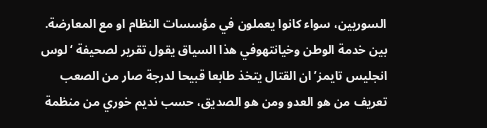السوريين، سواء كانوا يعملون في مؤسسات النظام او مع المعارضة. بين خدمة الوطن وخيانتهوفي هذا السياق يقول تقرير لصحيفة ‘لوس انجليس تايمز’ ان القتال يتخذ طابعا قبيحا لدرجة صار من الصعب تعريف من هو العدو ومن هو الصديق، حسب نديم خوري من منظمة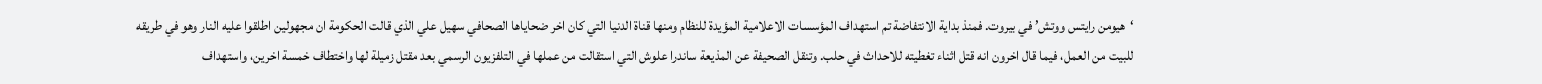‘هيومن رايتس ووتش’ في بيروت. فمنذ بداية الانتفاضة تم استهداف المؤسسات الاعلامية المؤيدة للنظام ومنها قناة الدنيا التي كان اخر ضحاياها الصحافي سهيل علي الذي قالت الحكومة ان مجهولين اطلقوا عليه النار وهو في طريقه للبيت من العمل، فيما قال اخرون انه قتل اثناء تغطيته للاحداث في حلب. وتنقل الصحيفة عن المذيعة ساندرا علوش التي استقالت من عملها في التلفزيون الرسمي بعد مقتل زميلة لها واختطاف خمسة اخرين، واستهداف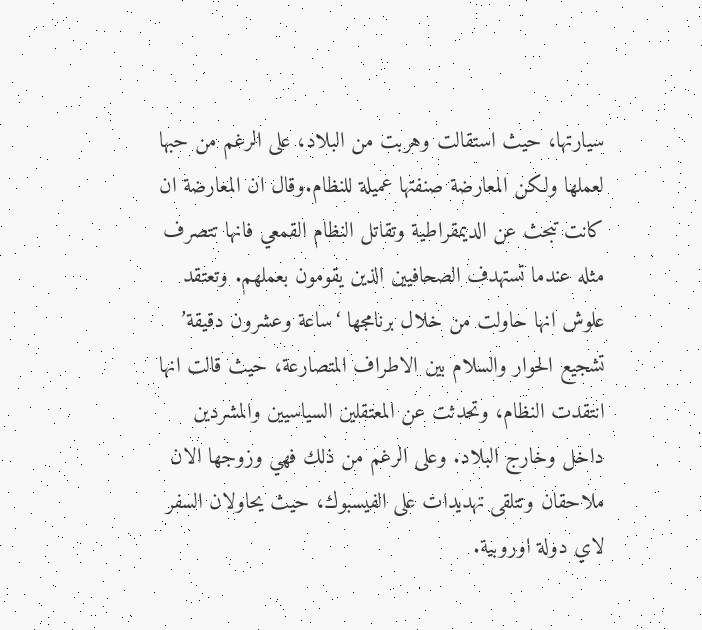سيارتها، حيث استقالت وهربت من البلاد، على الرغم من حبها لعملها ولكن المعارضة صنفتها عميلة للنظام.وقال ان المعارضة ان كانت تبحث عن الديمقراطية وتقاتل النظام القمعي فانها تتصرف مثله عندما تستهدف الصحافيين الذين يقومون بعملهم. وتعتقد علوش انها حاولت من خلال برنامجها ‘ساعة وعشرون دقيقة’ تشجيع الحوار والسلام بين الاطراف المتصارعة، حيث قالت انها انتقدت النظام، وتحدثت عن المعتقلين السياسيين والمشردين داخل وخارج البلاد. وعلى الرغم من ذلك فهي وزوجها الان ملاحقان وتتلقى تهديدات على الفيسبوك، حيث يحاولان السفر لاي دولة اوروبية.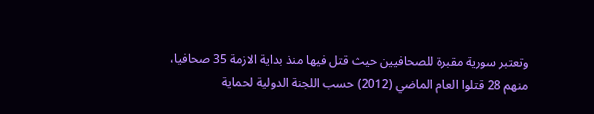وتعتبر سورية مقبرة للصحافيين حيث قتل فيها منذ بداية الازمة 35 صحافيا، منهم 28 قتلوا العام الماضي (2012) حسب اللجنة الدولية لحماية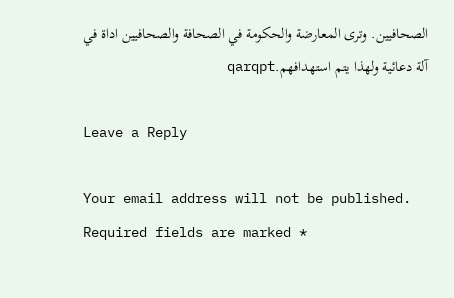الصحافيين. وترى المعارضة والحكومة في الصحافة والصحافيين اداة في آلة دعائية ولهذا يتم استهدافهم.qarqpt

Leave a Reply

Your email address will not be published. Required fields are marked *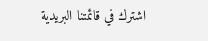اشترك في قائمتنا البريدية